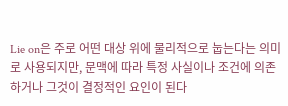Lie on은 주로 어떤 대상 위에 물리적으로 눕는다는 의미로 사용되지만, 문맥에 따라 특정 사실이나 조건에 의존하거나 그것이 결정적인 요인이 된다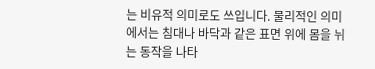는 비유적 의미로도 쓰입니다. 물리적인 의미에서는 침대나 바닥과 같은 표면 위에 몸을 뉘는 동작을 나타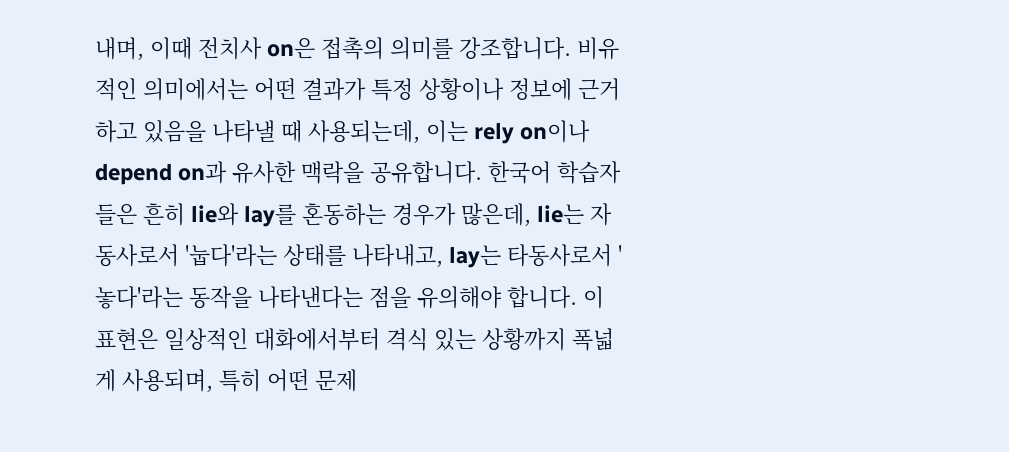내며, 이때 전치사 on은 접촉의 의미를 강조합니다. 비유적인 의미에서는 어떤 결과가 특정 상황이나 정보에 근거하고 있음을 나타낼 때 사용되는데, 이는 rely on이나 depend on과 유사한 맥락을 공유합니다. 한국어 학습자들은 흔히 lie와 lay를 혼동하는 경우가 많은데, lie는 자동사로서 '눕다'라는 상태를 나타내고, lay는 타동사로서 '놓다'라는 동작을 나타낸다는 점을 유의해야 합니다. 이 표현은 일상적인 대화에서부터 격식 있는 상황까지 폭넓게 사용되며, 특히 어떤 문제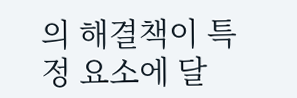의 해결책이 특정 요소에 달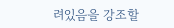려있음을 강조할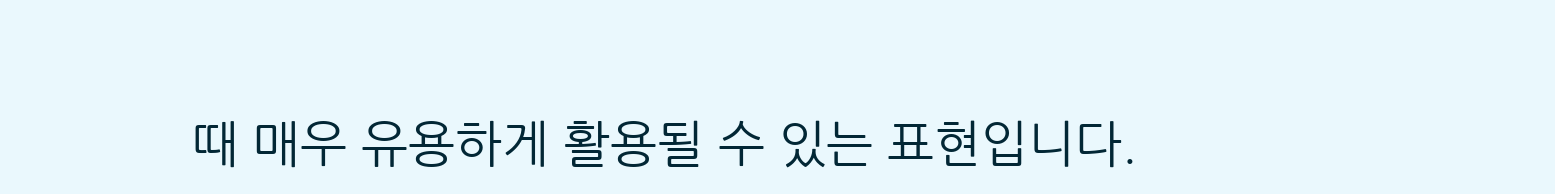때 매우 유용하게 활용될 수 있는 표현입니다.